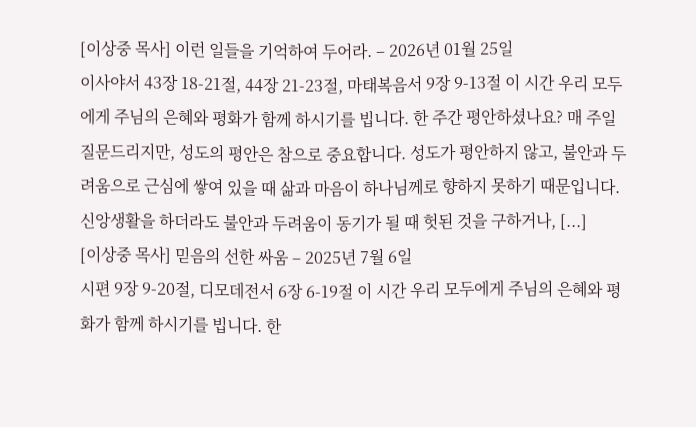[이상중 목사] 이런 일들을 기억하여 두어라. – 2026년 01월 25일
이사야서 43장 18-21절, 44장 21-23절, 마태복음서 9장 9-13절 이 시간 우리 모두에게 주님의 은혜와 평화가 함께 하시기를 빕니다. 한 주간 평안하셨나요? 매 주일 질문드리지만, 성도의 평안은 참으로 중요합니다. 성도가 평안하지 않고, 불안과 두려움으로 근심에 쌓여 있을 때 삶과 마음이 하나님께로 향하지 못하기 때문입니다. 신앙생활을 하더라도 불안과 두려움이 동기가 될 때 헛된 것을 구하거나, [...]
[이상중 목사] 믿음의 선한 싸움 – 2025년 7월 6일
시편 9장 9-20절, 디모데전서 6장 6-19절 이 시간 우리 모두에게 주님의 은혜와 평화가 함께 하시기를 빕니다. 한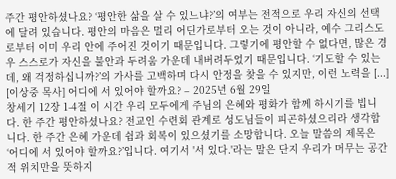주간 평안하셨나요? ‘평안한 삶을 살 수 있느냐?’의 여부는 전적으로 우리 자신의 선택에 달려 있습니다. 평안의 마음은 멀리 어딘가로부터 오는 것이 아니라, 예수 그리스도로부터 이미 우리 안에 주어진 것이기 때문입니다. 그렇기에 평안할 수 없다면, 많은 경우 스스로가 자신을 불안과 두려움 가운데 내버려두었기 때문입니다. ‘기도할 수 있는데, 왜 걱정하십니까?’의 가사를 고백하며 다시 안정을 찾을 수 있지만, 이런 노력을 [...]
[이상중 목사] 어디에 서 있어야 할까요? – 2025년 6월 29일
창세기 12장 1-4절 이 시간 우리 모두에게 주님의 은혜와 평화가 함께 하시기를 빕니다. 한 주간 평안하셨나요? 전교인 수련회 관계로 성도님들이 피곤하셨으리라 생각합니다. 한 주간 은혜 가운데 쉼과 회복이 있으셨기를 소망합니다. 오늘 말씀의 제목은 ‘어디에 서 있어야 할까요?’입니다. 여기서 '서 있다.'라는 말은 단지 우리가 머무는 공간적 위치만을 뜻하지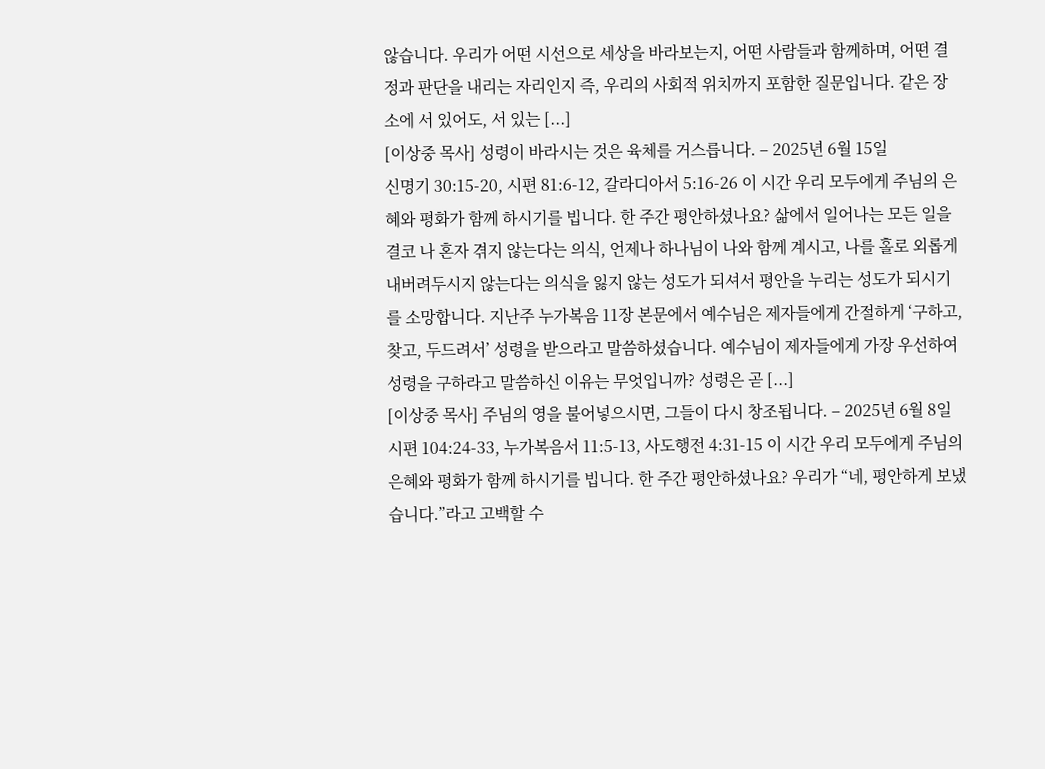않습니다. 우리가 어떤 시선으로 세상을 바라보는지, 어떤 사람들과 함께하며, 어떤 결정과 판단을 내리는 자리인지 즉, 우리의 사회적 위치까지 포함한 질문입니다. 같은 장소에 서 있어도, 서 있는 [...]
[이상중 목사] 성령이 바라시는 것은 육체를 거스릅니다. – 2025년 6월 15일
신명기 30:15-20, 시편 81:6-12, 갈라디아서 5:16-26 이 시간 우리 모두에게 주님의 은혜와 평화가 함께 하시기를 빕니다. 한 주간 평안하셨나요? 삶에서 일어나는 모든 일을 결코 나 혼자 겪지 않는다는 의식, 언제나 하나님이 나와 함께 계시고, 나를 홀로 외롭게 내버려두시지 않는다는 의식을 잃지 않는 성도가 되셔서 평안을 누리는 성도가 되시기를 소망합니다. 지난주 누가복음 11장 본문에서 예수님은 제자들에게 간절하게 ‘구하고, 찾고, 두드려서’ 성령을 받으라고 말씀하셨습니다. 예수님이 제자들에게 가장 우선하여 성령을 구하라고 말씀하신 이유는 무엇입니까? 성령은 곧 [...]
[이상중 목사] 주님의 영을 불어넣으시면, 그들이 다시 창조됩니다. – 2025년 6월 8일
시편 104:24-33, 누가복음서 11:5-13, 사도행전 4:31-15 이 시간 우리 모두에게 주님의 은혜와 평화가 함께 하시기를 빕니다. 한 주간 평안하셨나요? 우리가 “네, 평안하게 보냈습니다.”라고 고백할 수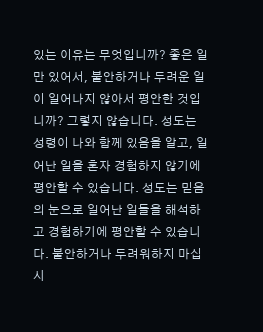있는 이유는 무엇입니까? 좋은 일만 있어서, 불안하거나 두려운 일이 일어나지 않아서 평안한 것입니까? 그렇지 않습니다. 성도는 성령이 나와 함께 있음을 알고, 일어난 일을 혼자 경험하지 않기에 평안할 수 있습니다. 성도는 믿음의 눈으로 일어난 일들을 해석하고 경험하기에 평안할 수 있습니다. 불안하거나 두려워하지 마십시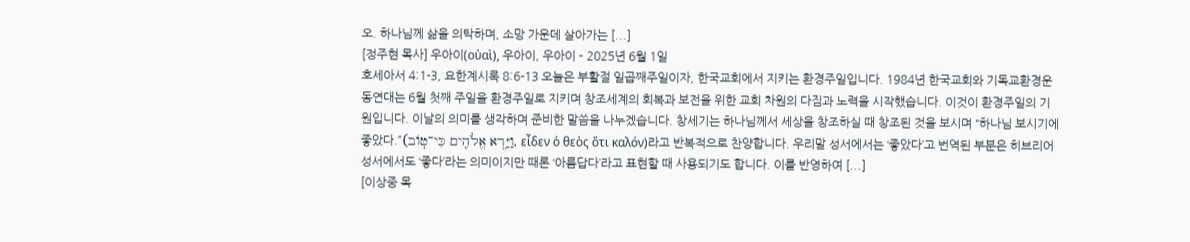오. 하나님께 삶을 의탁하며, 소망 가운데 살아가는 [...]
[정주현 목사] 우아이(οὐαὶ), 우아이, 우아이 – 2025년 6월 1일
호세아서 4:1-3, 요한계시록 8:6-13 오늘은 부활절 일곱째주일이자, 한국교회에서 지키는 환경주일입니다. 1984년 한국교회와 기독교환경운동연대는 6월 첫째 주일을 환경주일로 지키며 창조세계의 회복과 보전을 위한 교회 차원의 다짐과 노력을 시작했습니다. 이것이 환경주일의 기원입니다. 이날의 의미를 생각하며 준비한 말씀을 나누겠습니다. 창세기는 하나님께서 세상을 창조하실 때 창조된 것을 보시며 “하나님 보시기에 좋았다.”(וַיַּ֥רְא אֱלֹהִ֖ים כִּי־טֽוֹב, εἶδεν ὁ θεὸς ὅτι καλόν)라고 반복적으로 찬양합니다. 우리말 성서에서는 ‘좋았다’고 번역된 부분은 히브리어 성서에서도 ‘좋다’라는 의미이지만 때론 ‘아름답다’라고 표현할 때 사용되기도 합니다. 이를 반영하여 [...]
[이상중 목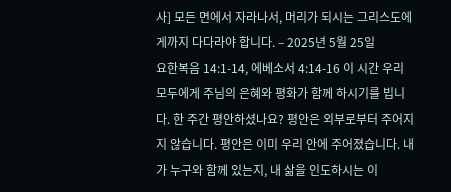사] 모든 면에서 자라나서, 머리가 되시는 그리스도에게까지 다다라야 합니다. – 2025년 5월 25일
요한복음 14:1-14, 에베소서 4:14-16 이 시간 우리 모두에게 주님의 은혜와 평화가 함께 하시기를 빕니다. 한 주간 평안하셨나요? 평안은 외부로부터 주어지지 않습니다. 평안은 이미 우리 안에 주어졌습니다. 내가 누구와 함께 있는지, 내 삶을 인도하시는 이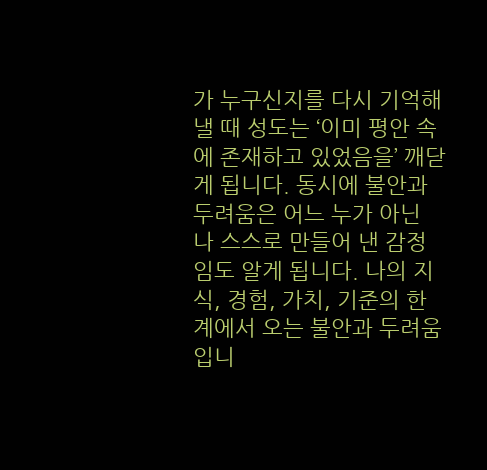가 누구신지를 다시 기억해 낼 때 성도는 ‘이미 평안 속에 존재하고 있었음을’ 깨닫게 됩니다. 동시에 불안과 두려움은 어느 누가 아닌 나 스스로 만들어 낸 감정임도 알게 됩니다. 나의 지식, 경험, 가치, 기준의 한계에서 오는 불안과 두려움입니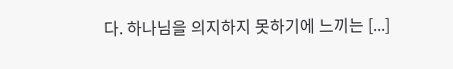다. 하나님을 의지하지 못하기에 느끼는 [...]